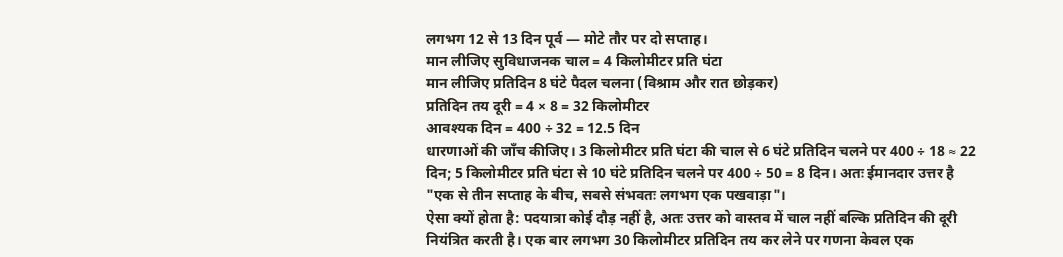लगभग 12 से 13 दिन पूर्व — मोटे तौर पर दो सप्ताह।
मान लीजिए सुविधाजनक चाल = 4 किलोमीटर प्रति घंटा
मान लीजिए प्रतिदिन 8 घंटे पैदल चलना (विश्राम और रात छोड़कर)
प्रतिदिन तय दूरी = 4 × 8 = 32 किलोमीटर
आवश्यक दिन = 400 ÷ 32 = 12.5 दिन
धारणाओं की जाँच कीजिए। 3 किलोमीटर प्रति घंटा की चाल से 6 घंटे प्रतिदिन चलने पर 400 ÷ 18 ≈ 22 दिन; 5 किलोमीटर प्रति घंटा से 10 घंटे प्रतिदिन चलने पर 400 ÷ 50 = 8 दिन। अतः ईमानदार उत्तर है "एक से तीन सप्ताह के बीच, सबसे संभवतः लगभग एक पखवाड़ा"।
ऐसा क्यों होता है: पदयात्रा कोई दौड़ नहीं है, अतः उत्तर को वास्तव में चाल नहीं बल्कि प्रतिदिन की दूरी नियंत्रित करती है। एक बार लगभग 30 किलोमीटर प्रतिदिन तय कर लेने पर गणना केवल एक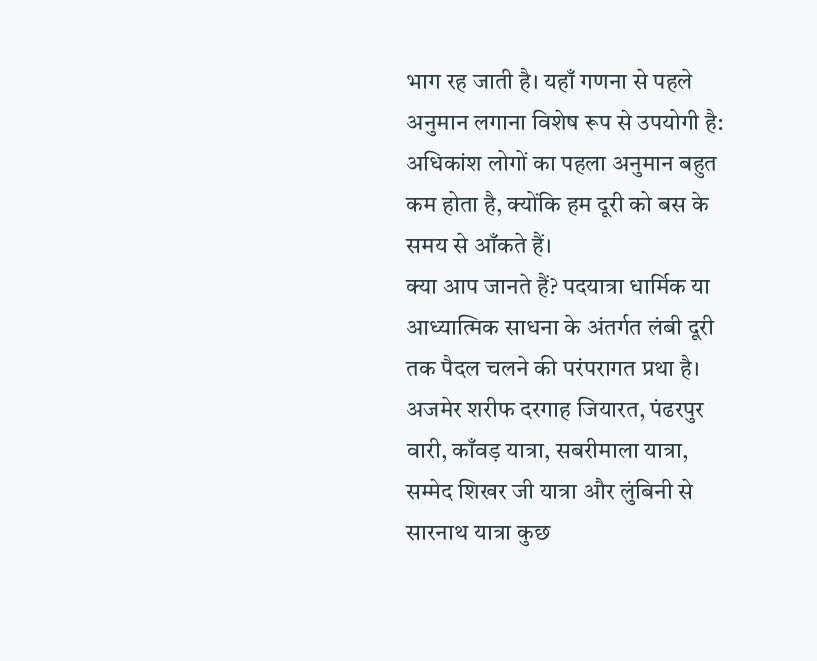भाग रह जाती है। यहाँ गणना से पहले अनुमान लगाना विशेष रूप से उपयोगी है: अधिकांश लोगों का पहला अनुमान बहुत कम होता है, क्योंकि हम दूरी को बस के समय से आँकते हैं।
क्या आप जानते हैं? पदयात्रा धार्मिक या आध्यात्मिक साधना के अंतर्गत लंबी दूरी तक पैदल चलने की परंपरागत प्रथा है। अजमेर शरीफ दरगाह जियारत, पंढरपुर वारी, काँवड़ यात्रा, सबरीमाला यात्रा, सम्मेद शिखर जी यात्रा और लुंबिनी से सारनाथ यात्रा कुछ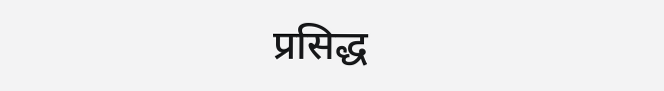प्रसिद्ध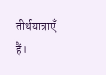तीर्थयात्राएँ हैं।